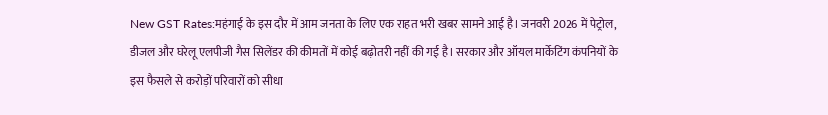New GST Rates:महंगाई के इस दौर में आम जनता के लिए एक राहत भरी खबर सामने आई है। जनवरी 2026 में पेट्रोल, डीजल और घरेलू एलपीजी गैस सिलेंडर की कीमतों में कोई बढ़ोतरी नहीं की गई है। सरकार और ऑयल मार्केटिंग कंपनियों के इस फैसले से करोड़ों परिवारों को सीधा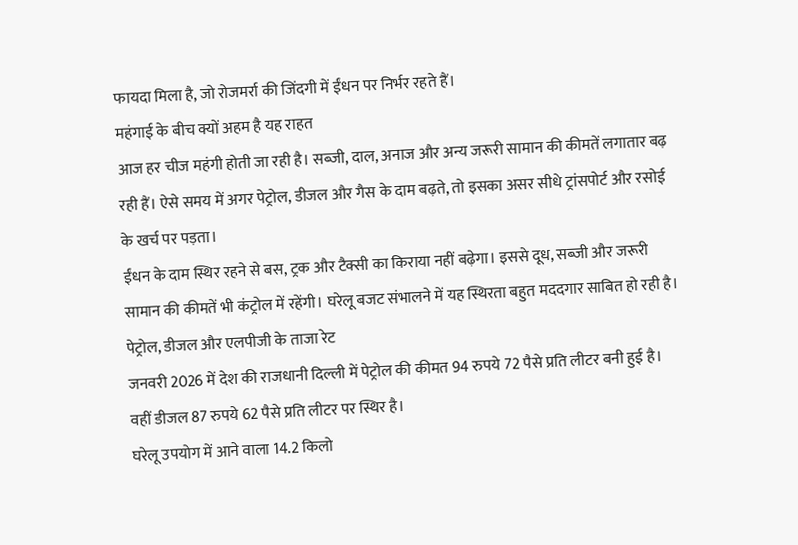फायदा मिला है, जो रोजमर्रा की जिंदगी में ईंधन पर निर्भर रहते हैं।
महंगाई के बीच क्यों अहम है यह राहत
आज हर चीज महंगी होती जा रही है। सब्जी, दाल, अनाज और अन्य जरूरी सामान की कीमतें लगातार बढ़ रही हैं। ऐसे समय में अगर पेट्रोल, डीजल और गैस के दाम बढ़ते, तो इसका असर सीधे ट्रांसपोर्ट और रसोई के खर्च पर पड़ता।
ईंधन के दाम स्थिर रहने से बस, ट्रक और टैक्सी का किराया नहीं बढ़ेगा। इससे दूध, सब्जी और जरूरी सामान की कीमतें भी कंट्रोल में रहेंगी। घरेलू बजट संभालने में यह स्थिरता बहुत मददगार साबित हो रही है।
पेट्रोल, डीजल और एलपीजी के ताजा रेट
जनवरी 2026 में देश की राजधानी दिल्ली में पेट्रोल की कीमत 94 रुपये 72 पैसे प्रति लीटर बनी हुई है। वहीं डीजल 87 रुपये 62 पैसे प्रति लीटर पर स्थिर है।
घरेलू उपयोग में आने वाला 14.2 किलो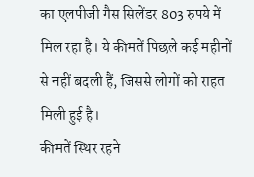का एलपीजी गैस सिलेंडर 803 रुपये में मिल रहा है। ये कीमतें पिछले कई महीनों से नहीं बदली हैं, जिससे लोगों को राहत मिली हुई है।
कीमतें स्थिर रहने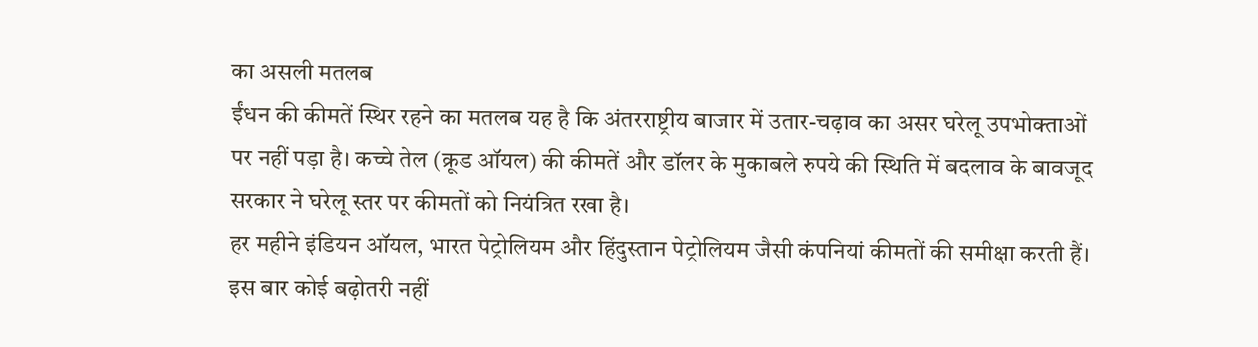का असली मतलब
ईंधन की कीमतें स्थिर रहने का मतलब यह है कि अंतरराष्ट्रीय बाजार में उतार-चढ़ाव का असर घरेलू उपभोक्ताओं पर नहीं पड़ा है। कच्चे तेल (क्रूड ऑयल) की कीमतें और डॉलर के मुकाबले रुपये की स्थिति में बदलाव के बावजूद सरकार ने घरेलू स्तर पर कीमतों को नियंत्रित रखा है।
हर महीने इंडियन ऑयल, भारत पेट्रोलियम और हिंदुस्तान पेट्रोलियम जैसी कंपनियां कीमतों की समीक्षा करती हैं। इस बार कोई बढ़ोतरी नहीं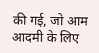की गई, जो आम आदमी के लिए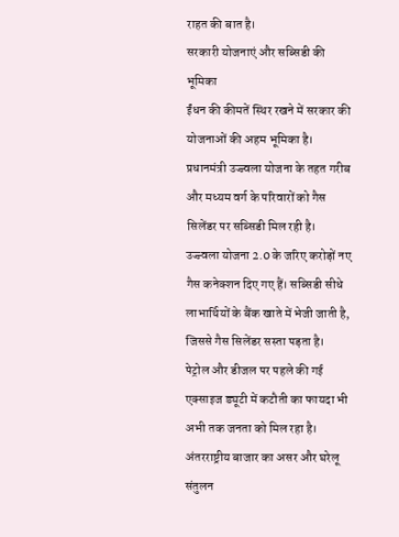राहत की बात है।
सरकारी योजनाएं और सब्सिडी की भूमिका
ईंधन की कीमतें स्थिर रखने में सरकार की योजनाओं की अहम भूमिका है। प्रधानमंत्री उज्ज्वला योजना के तहत गरीब और मध्यम वर्ग के परिवारों को गैस सिलेंडर पर सब्सिडी मिल रही है।
उज्ज्वला योजना 2.0 के जरिए करोड़ों नए गैस कनेक्शन दिए गए हैं। सब्सिडी सीधे लाभार्थियों के बैंक खाते में भेजी जाती है, जिससे गैस सिलेंडर सस्ता पड़ता है।
पेट्रोल और डीजल पर पहले की गई एक्साइज ड्यूटी में कटौती का फायदा भी अभी तक जनता को मिल रहा है।
अंतरराष्ट्रीय बाजार का असर और घरेलू संतुलन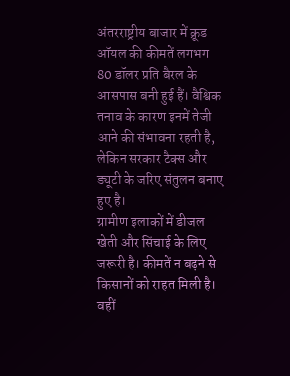अंतरराष्ट्रीय बाजार में क्रूड ऑयल की कीमतें लगभग 80 डॉलर प्रति बैरल के आसपास बनी हुई हैं। वैश्विक तनाव के कारण इनमें तेजी आने की संभावना रहती है, लेकिन सरकार टैक्स और ड्यूटी के जरिए संतुलन बनाए हुए है।
ग्रामीण इलाकों में डीजल खेती और सिंचाई के लिए जरूरी है। कीमतें न बढ़ने से किसानों को राहत मिली है। वहीं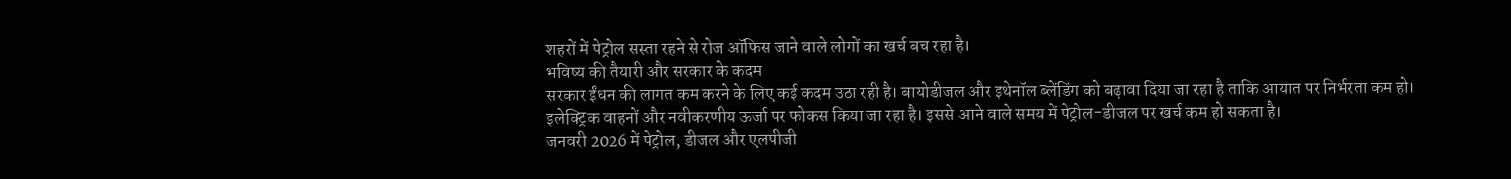शहरों में पेट्रोल सस्ता रहने से रोज ऑफिस जाने वाले लोगों का खर्च बच रहा है।
भविष्य की तैयारी और सरकार के कदम
सरकार ईंधन की लागत कम करने के लिए कई कदम उठा रही है। बायोडीजल और इथेनॉल ब्लेंडिंग को बढ़ावा दिया जा रहा है ताकि आयात पर निर्भरता कम हो।
इलेक्ट्रिक वाहनों और नवीकरणीय ऊर्जा पर फोकस किया जा रहा है। इससे आने वाले समय में पेट्रोल-डीजल पर खर्च कम हो सकता है।
जनवरी 2026 में पेट्रोल, डीजल और एलपीजी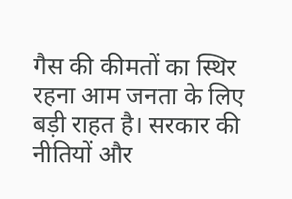गैस की कीमतों का स्थिर रहना आम जनता के लिए बड़ी राहत है। सरकार की नीतियों और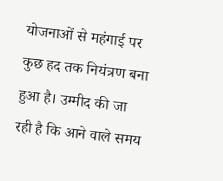योजनाओं से महंगाई पर कुछ हद तक नियंत्रण बना हुआ है। उम्मीद की जा रही है कि आने वाले समय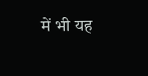में भी यह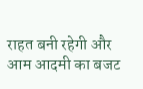राहत बनी रहेगी और आम आदमी का बजट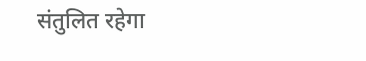संतुलित रहेगा